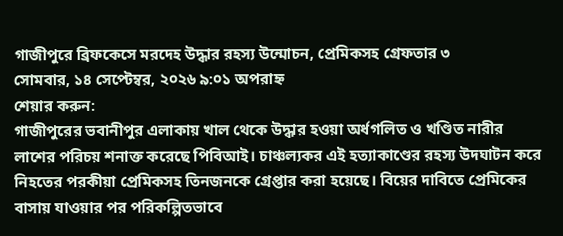গাজীপুরে ব্রিফকেসে মরদেহ উদ্ধার রহস্য উন্মোচন, প্রেমিকসহ গ্রেফতার ৩
সোমবার, ১৪ সেপ্টেম্বর, ২০২৬ ৯:০১ অপরাহ্ন
শেয়ার করুন:
গাজীপুরের ভবানীপুর এলাকায় খাল থেকে উদ্ধার হওয়া অর্ধগলিত ও খণ্ডিত নারীর লাশের পরিচয় শনাক্ত করেছে পিবিআই। চাঞ্চল্যকর এই হত্যাকাণ্ডের রহস্য উদঘাটন করে নিহতের পরকীয়া প্রেমিকসহ তিনজনকে গ্রেপ্তার করা হয়েছে। বিয়ের দাবিতে প্রেমিকের বাসায় যাওয়ার পর পরিকল্পিতভাবে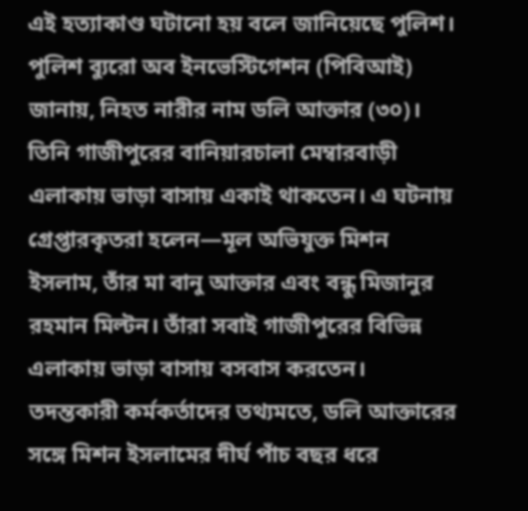এই হত্যাকাণ্ড ঘটানো হয় বলে জানিয়েছে পুলিশ।
পুলিশ ব্যুরো অব ইনভেস্টিগেশন (পিবিআই) জানায়, নিহত নারীর নাম ডলি আক্তার (৩০)। তিনি গাজীপুরের বানিয়ারচালা মেম্বারবাড়ী এলাকায় ভাড়া বাসায় একাই থাকতেন। এ ঘটনায় গ্রেপ্তারকৃতরা হলেন—মূল অভিযুক্ত মিশন ইসলাম, তাঁর মা বানু আক্তার এবং বন্ধু মিজানুর রহমান মিল্টন। তাঁরা সবাই গাজীপুরের বিভিন্ন এলাকায় ভাড়া বাসায় বসবাস করতেন।
তদন্তকারী কর্মকর্তাদের তথ্যমতে, ডলি আক্তারের সঙ্গে মিশন ইসলামের দীর্ঘ পাঁচ বছর ধরে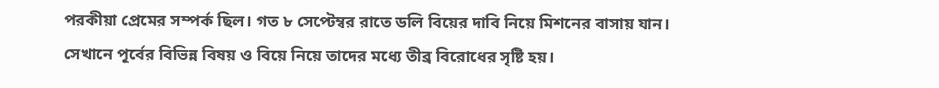পরকীয়া প্রেমের সম্পর্ক ছিল। গত ৮ সেপ্টেম্বর রাতে ডলি বিয়ের দাবি নিয়ে মিশনের বাসায় যান। সেখানে পূর্বের বিভিন্ন বিষয় ও বিয়ে নিয়ে তাদের মধ্যে তীব্র বিরোধের সৃষ্টি হয়।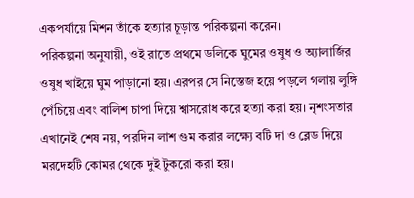একপর্যায়ে মিশন তাঁকে হত্যার চূড়ান্ত পরিকল্পনা করেন।
পরিকল্পনা অনুযায়ী, ওই রাতে প্রথমে ডলিকে ঘুমের ওষুধ ও অ্যালার্জির ওষুধ খাইয়ে ঘুম পাড়ানো হয়। এরপর সে নিস্তেজ হয়ে পড়লে গলায় লুঙ্গি পেঁচিয়ে এবং বালিশ চাপা দিয়ে শ্বাসরোধ করে হত্যা করা হয়। নৃশংসতার এখানেই শেষ নয়, পরদিন লাশ গুম করার লক্ষ্যে বটি দা ও ব্লেড দিয়ে মরদেহটি কোমর থেকে দুই টুকরো করা হয়।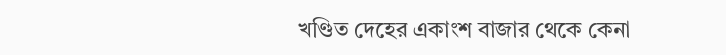খণ্ডিত দেহের একাংশ বাজার থেকে কেনা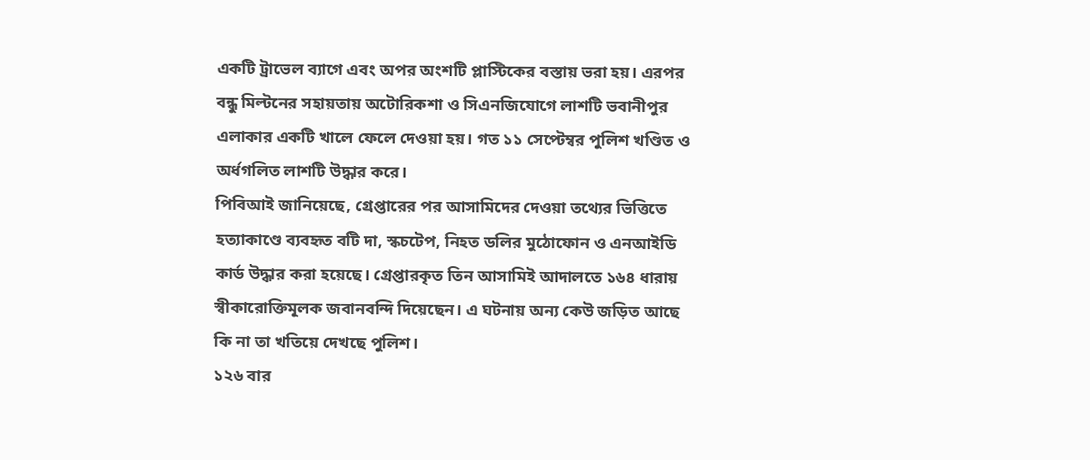একটি ট্রাভেল ব্যাগে এবং অপর অংশটি প্লাস্টিকের বস্তায় ভরা হয়। এরপর বন্ধু মিল্টনের সহায়তায় অটোরিকশা ও সিএনজিযোগে লাশটি ভবানীপুর এলাকার একটি খালে ফেলে দেওয়া হয়। গত ১১ সেপ্টেম্বর পুলিশ খণ্ডিত ও অর্ধগলিত লাশটি উদ্ধার করে।
পিবিআই জানিয়েছে, গ্রেপ্তারের পর আসামিদের দেওয়া তথ্যের ভিত্তিতে হত্যাকাণ্ডে ব্যবহৃত বটি দা, স্কচটেপ, নিহত ডলির মুঠোফোন ও এনআইডি কার্ড উদ্ধার করা হয়েছে। গ্রেপ্তারকৃত তিন আসামিই আদালতে ১৬৪ ধারায় স্বীকারোক্তিমূলক জবানবন্দি দিয়েছেন। এ ঘটনায় অন্য কেউ জড়িত আছে কি না তা খতিয়ে দেখছে পুলিশ।
১২৬ বার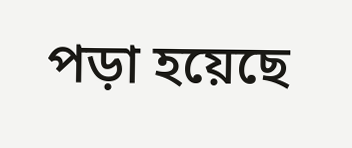পড়া হয়েছে